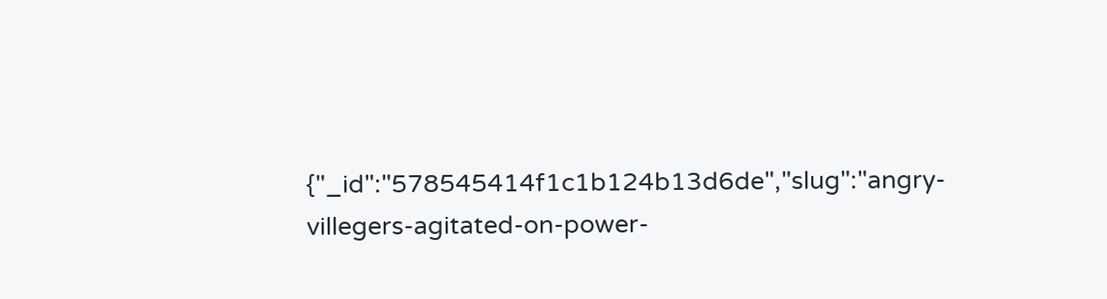{"_id":"578545414f1c1b124b13d6de","slug":"angry-villegers-agitated-on-power-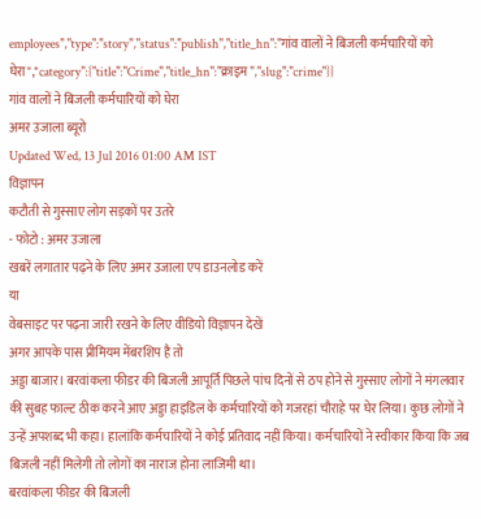employees","type":"story","status":"publish","title_hn":"गांव वालों ने बिजली कर्मचारियों को घेरा","category":{"title":"Crime","title_hn":"क्राइम ","slug":"crime"}}
गांव वालों ने बिजली कर्मचारियों को घेरा
अमर उजाला ब्यूरो
Updated Wed, 13 Jul 2016 01:00 AM IST
विज्ञापन
कटौती से गुस्साए लोग सड़कों पर उतरे
- फोटो : अमर उजाला
खबरें लगातार पढ़ने के लिए अमर उजाला एप डाउनलोड करें
या
वेबसाइट पर पढ़ना जारी रखने के लिए वीडियो विज्ञापन देखें
अगर आपके पास प्रीमियम मेंबरशिप है तो
अड्डा बाजार। बरवांकला फीडर की बिजली आपूर्ति पिछले पांच दिनों से ठप होने से गुस्साए लोगों ने मंगलवार की सुबह फाल्ट ठीक करने आए अड्डा हाइडिल के कर्मचारियों को गजरहां चौराहे पर घेर लिया। कुछ लोगों ने उन्हें अपशब्द भी कहा। हालांकि कर्मचारियों ने कोई प्रतिवाद नहीं किया। कर्मचारियों ने स्वीकार किया कि जब बिजली नहीं मिलेगी तो लोगों का नाराज होना लाजिमी था।
बरवांकला फीडर की बिजली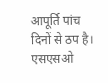आपूर्ति पांच दिनों से ठप है। एसएसओ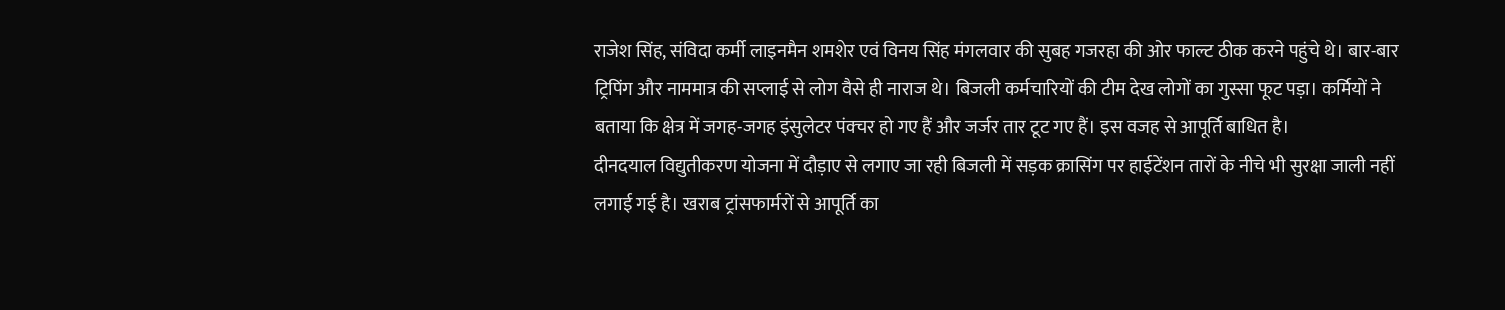राजेश सिंह, संविदा कर्मी लाइनमैन शमशेर एवं विनय सिंह मंगलवार की सुबह गजरहा की ओर फाल्ट ठीक करने पहुंचे थे। बार-बार ट्रिपिंग और नाममात्र की सप्लाई से लोग वैसे ही नाराज थे। बिजली कर्मचारियों की टीम देख लोगों का गुस्सा फूट पड़ा। कर्मियों ने बताया कि क्षेत्र में जगह-जगह इंसुलेटर पंक्चर हो गए हैं और जर्जर तार टूट गए हैं। इस वजह से आपूर्ति बाधित है।
दीनदयाल विद्युतीकरण योजना में दौड़ाए से लगाए जा रही बिजली में सड़क क्रासिंग पर हाईटेंशन तारों के नीचे भी सुरक्षा जाली नहीं लगाई गई है। खराब ट्रांसफार्मरों से आपूर्ति का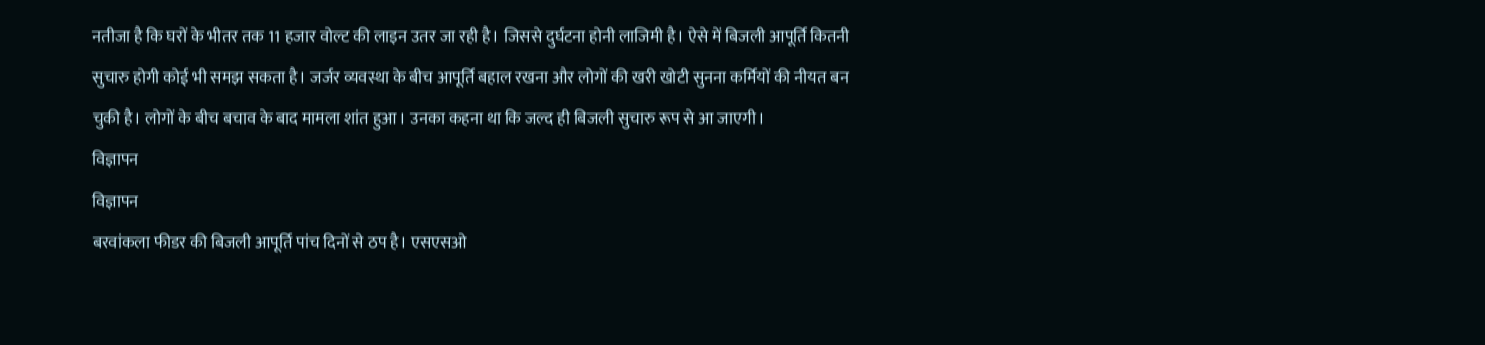नतीजा है कि घरों के भीतर तक 11 हजार वोल्ट की लाइन उतर जा रही है। जिससे दुर्घटना होनी लाजिमी है। ऐसे में बिजली आपूर्ति कितनी सुचारु होगी कोई भी समझ सकता है। जर्जर व्यवस्था के बीच आपूर्ति बहाल रखना और लोगों की खरी खोटी सुनना कर्मियों की नीयत बन चुकी है। लोगों के बीच बचाव के बाद मामला शांत हुआ। उनका कहना था कि जल्द ही बिजली सुचारु रूप से आ जाएगी।
विज्ञापन
विज्ञापन
बरवांकला फीडर की बिजली आपूर्ति पांच दिनों से ठप है। एसएसओ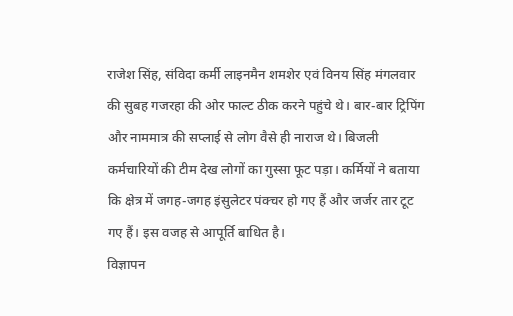राजेश सिंह, संविदा कर्मी लाइनमैन शमशेर एवं विनय सिंह मंगलवार की सुबह गजरहा की ओर फाल्ट ठीक करने पहुंचे थे। बार-बार ट्रिपिंग और नाममात्र की सप्लाई से लोग वैसे ही नाराज थे। बिजली कर्मचारियों की टीम देख लोगों का गुस्सा फूट पड़ा। कर्मियों ने बताया कि क्षेत्र में जगह-जगह इंसुलेटर पंक्चर हो गए हैं और जर्जर तार टूट गए हैं। इस वजह से आपूर्ति बाधित है।
विज्ञापन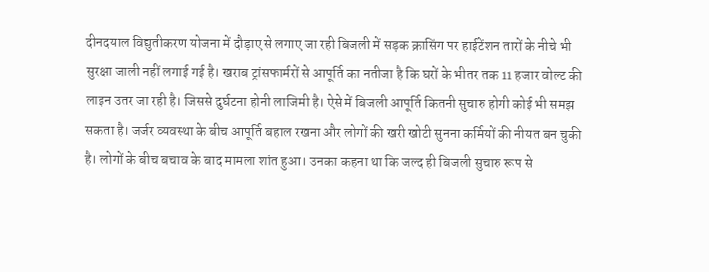दीनदयाल विद्युतीकरण योजना में दौड़ाए से लगाए जा रही बिजली में सड़क क्रासिंग पर हाईटेंशन तारों के नीचे भी सुरक्षा जाली नहीं लगाई गई है। खराब ट्रांसफार्मरों से आपूर्ति का नतीजा है कि घरों के भीतर तक 11 हजार वोल्ट की लाइन उतर जा रही है। जिससे दुर्घटना होनी लाजिमी है। ऐसे में बिजली आपूर्ति कितनी सुचारु होगी कोई भी समझ सकता है। जर्जर व्यवस्था के बीच आपूर्ति बहाल रखना और लोगों की खरी खोटी सुनना कर्मियों की नीयत बन चुकी है। लोगों के बीच बचाव के बाद मामला शांत हुआ। उनका कहना था कि जल्द ही बिजली सुचारु रूप से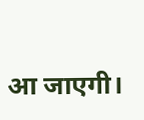आ जाएगी।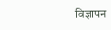विज्ञापन